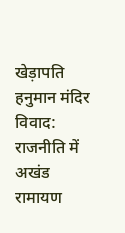खेड़ापति हनुमान मंदिर विवाद: राजनीति में अखंड रामायण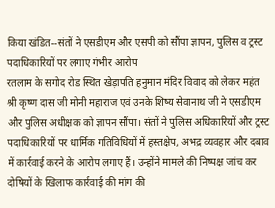किया खंडित--संतों ने एसडीएम और एसपी को सौंपा ज्ञापन, पुलिस व ट्रस्ट पदाधिकारियों पर लगाए गंभीर आरोप
रतलाम के सगोद रोड स्थित खेड़ापति हनुमान मंदिर विवाद को लेकर महंत श्री कृष्ण दास जी मोनी महाराज एवं उनके शिष्य सेवानाथ जी ने एसडीएम और पुलिस अधीक्षक को ज्ञापन सौंपा। संतों ने पुलिस अधिकारियों और ट्रस्ट पदाधिकारियों पर धार्मिक गतिविधियों में हस्तक्षेप, अभद्र व्यवहार और दबाव में कार्रवाई करने के आरोप लगाए हैं। उन्होंने मामले की निष्पक्ष जांच कर दोषियों के खिलाफ कार्रवाई की मांग की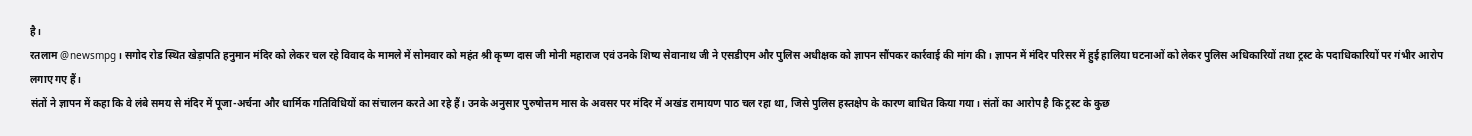है।
रतलाम @newsmpg। सगोद रोड स्थित खेड़ापति हनुमान मंदिर को लेकर चल रहे विवाद के मामले में सोमवार को महंत श्री कृष्ण दास जी मोनी महाराज एवं उनके शिष्य सेवानाथ जी ने एसडीएम और पुलिस अधीक्षक को ज्ञापन सौंपकर कार्रवाई की मांग की। ज्ञापन में मंदिर परिसर में हुई हालिया घटनाओं को लेकर पुलिस अधिकारियों तथा ट्रस्ट के पदाधिकारियों पर गंभीर आरोप लगाए गए हैं।
संतों ने ज्ञापन में कहा कि वे लंबे समय से मंदिर में पूजा-अर्चना और धार्मिक गतिविधियों का संचालन करते आ रहे हैं। उनके अनुसार पुरुषोत्तम मास के अवसर पर मंदिर में अखंड रामायण पाठ चल रहा था, जिसे पुलिस हस्तक्षेप के कारण बाधित किया गया। संतों का आरोप है कि ट्रस्ट के कुछ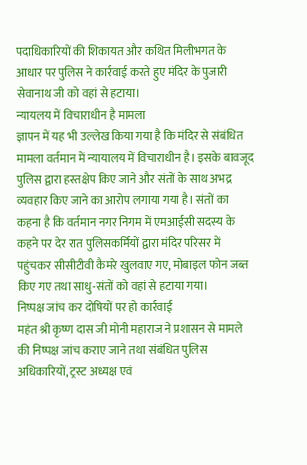पदाधिकारियों की शिकायत और कथित मिलीभगत के आधार पर पुलिस ने कार्रवाई करते हुए मंदिर के पुजारी सेवानाथ जी को वहां से हटाया।
न्यायलय में विचाराधीन है मामला
ज्ञापन में यह भी उल्लेख किया गया है कि मंदिर से संबंधित मामला वर्तमान में न्यायालय में विचाराधीन है। इसके बावजूद पुलिस द्वारा हस्तक्षेप किए जाने और संतों के साथ अभद्र व्यवहार किए जाने का आरोप लगाया गया है। संतों का कहना है कि वर्तमान नगर निगम में एमआईसी सदस्य के कहने पर देर रात पुलिसकर्मियों द्वारा मंदिर परिसर में पहुंचकर सीसीटीवी कैमरे खुलवाए गए, मोबाइल फोन जब्त किए गए तथा साधु-संतों को वहां से हटाया गया।
निष्पक्ष जांच कर दोषियों पर हो कार्रवाई
महंत श्री कृष्ण दास जी मोनी महाराज ने प्रशासन से मामले की निष्पक्ष जांच कराए जाने तथा संबंधित पुलिस अधिकारियों, ट्रस्ट अध्यक्ष एवं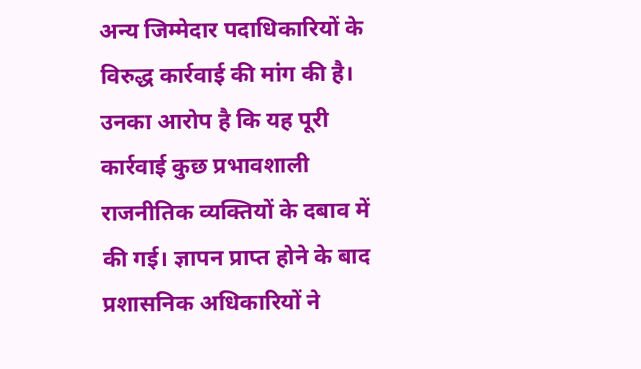अन्य जिम्मेदार पदाधिकारियों के विरुद्ध कार्रवाई की मांग की है। उनका आरोप है कि यह पूरी कार्रवाई कुछ प्रभावशाली राजनीतिक व्यक्तियों के दबाव में की गई। ज्ञापन प्राप्त होने के बाद प्रशासनिक अधिकारियों ने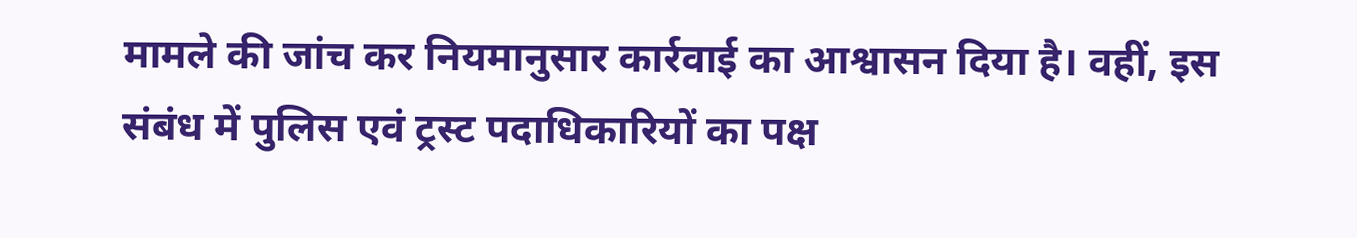मामले की जांच कर नियमानुसार कार्रवाई का आश्वासन दिया है। वहीं, इस संबंध में पुलिस एवं ट्रस्ट पदाधिकारियों का पक्ष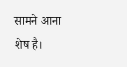सामने आना शेष है।